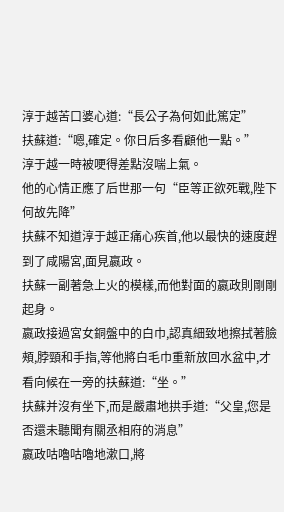淳于越苦口婆心道:“長公子為何如此篤定”
扶蘇道:“嗯,確定。你日后多看顧他一點。”
淳于越一時被哽得差點沒喘上氣。
他的心情正應了后世那一句“臣等正欲死戰,陛下何故先降”
扶蘇不知道淳于越正痛心疾首,他以最快的速度趕到了咸陽宮,面見嬴政。
扶蘇一副著急上火的模樣,而他對面的嬴政則剛剛起身。
嬴政接過宮女銅盤中的白巾,認真細致地擦拭著臉頰,脖頸和手指,等他將白毛巾重新放回水盆中,才看向候在一旁的扶蘇道:“坐。”
扶蘇并沒有坐下,而是嚴肅地拱手道:“父皇,您是否還未聽聞有關丞相府的消息”
嬴政咕嚕咕嚕地漱口,將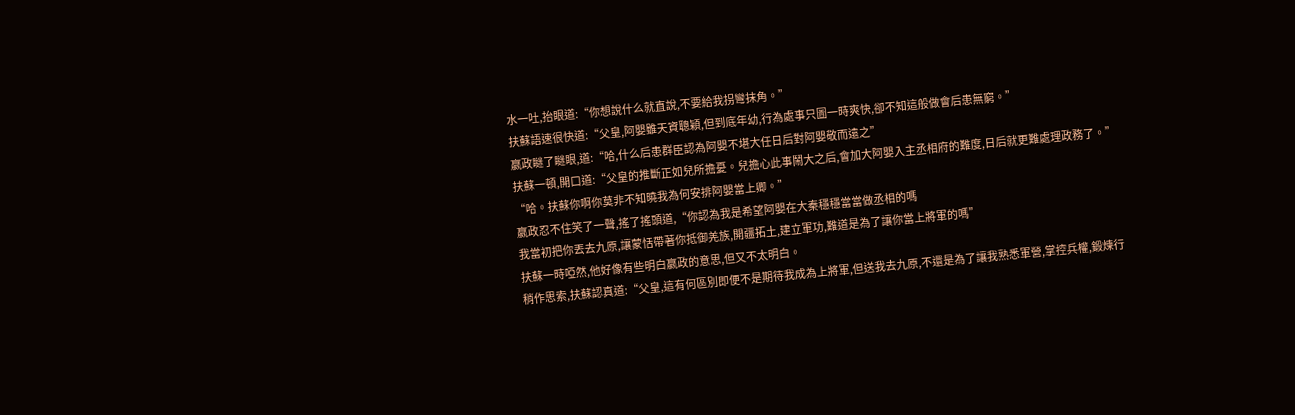水一吐,抬眼道:“你想說什么就直說,不要給我拐彎抹角。”
扶蘇語速很快道:“父皇,阿嬰雖天資聰穎,但到底年幼,行為處事只圖一時爽快,卻不知這般做會后患無窮。”
嬴政瞇了瞇眼,道:“哈,什么后患群臣認為阿嬰不堪大任日后對阿嬰敬而遠之”
扶蘇一頓,開口道:“父皇的推斷正如兒所擔憂。兒擔心此事鬧大之后,會加大阿嬰入主丞相府的難度,日后就更難處理政務了。”
“哈。扶蘇你啊你莫非不知曉我為何安排阿嬰當上卿。”
嬴政忍不住笑了一聲,搖了搖頭道,“你認為我是希望阿嬰在大秦穩穩當當做丞相的嗎
我當初把你丟去九原,讓蒙恬帶著你抵御羌族,開疆拓土,建立軍功,難道是為了讓你當上將軍的嗎”
扶蘇一時啞然,他好像有些明白嬴政的意思,但又不太明白。
稍作思索,扶蘇認真道:“父皇,這有何區別即便不是期待我成為上將軍,但送我去九原,不還是為了讓我熟悉軍營,掌控兵權,鍛煉行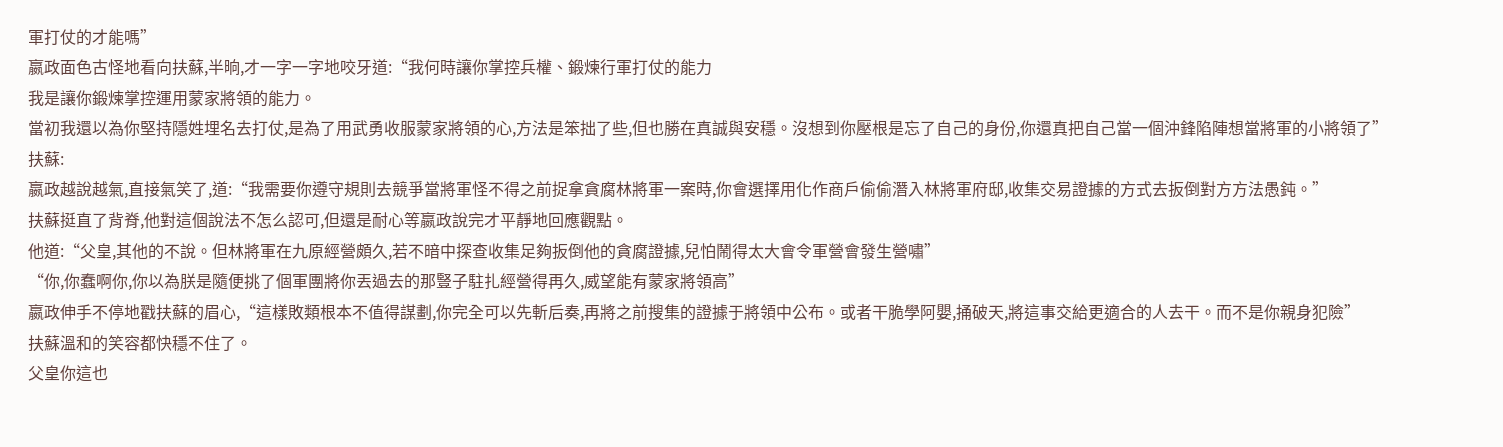軍打仗的才能嗎”
嬴政面色古怪地看向扶蘇,半晌,才一字一字地咬牙道:“我何時讓你掌控兵權、鍛煉行軍打仗的能力
我是讓你鍛煉掌控運用蒙家將領的能力。
當初我還以為你堅持隱姓埋名去打仗,是為了用武勇收服蒙家將領的心,方法是笨拙了些,但也勝在真誠與安穩。沒想到你壓根是忘了自己的身份,你還真把自己當一個沖鋒陷陣想當將軍的小將領了”
扶蘇:
嬴政越說越氣,直接氣笑了,道:“我需要你遵守規則去競爭當將軍怪不得之前捉拿貪腐林將軍一案時,你會選擇用化作商戶偷偷潛入林將軍府邸,收集交易證據的方式去扳倒對方方法愚鈍。”
扶蘇挺直了背脊,他對這個說法不怎么認可,但還是耐心等嬴政說完才平靜地回應觀點。
他道:“父皇,其他的不說。但林將軍在九原經營頗久,若不暗中探查收集足夠扳倒他的貪腐證據,兒怕鬧得太大會令軍營會發生營嘯”
“你,你蠢啊你,你以為朕是隨便挑了個軍團將你丟過去的那豎子駐扎經營得再久,威望能有蒙家將領高”
嬴政伸手不停地戳扶蘇的眉心,“這樣敗類根本不值得謀劃,你完全可以先斬后奏,再將之前搜集的證據于將領中公布。或者干脆學阿嬰,捅破天,將這事交給更適合的人去干。而不是你親身犯險”
扶蘇溫和的笑容都快穩不住了。
父皇你這也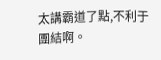太講霸道了點,不利于團結啊。